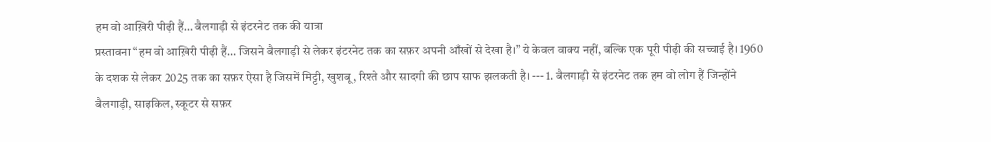हम वो आख़िरी पीढ़ी हैं… बैलगाड़ी से इंटरनेट तक की यात्रा
प्रस्तावना “हम वो आख़िरी पीढ़ी हैं… जिसने बैलगाड़ी से लेकर इंटरनेट तक का सफ़र अपनी आँखों से देखा है।” ये केवल वाक्य नहीं, बल्कि एक पूरी पीढ़ी की सच्चाई है। 1960 के दशक से लेकर 2025 तक का सफ़र ऐसा है जिसमें मिट्टी, खुशबू, रिश्ते और सादगी की छाप साफ झलकती है। --- 1. बैलगाड़ी से इंटरनेट तक हम वो लोग हैं जिन्होंने बैलगाड़ी, साइकिल, स्कूटर से सफ़र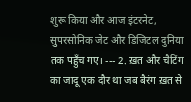शुरू किया और आज इंटरनेट, सुपरसोनिक जेट और डिजिटल दुनिया तक पहुँच गए। --- 2. ख़त और चैटिंग का जादू एक दौर था जब बैरंग ख़त से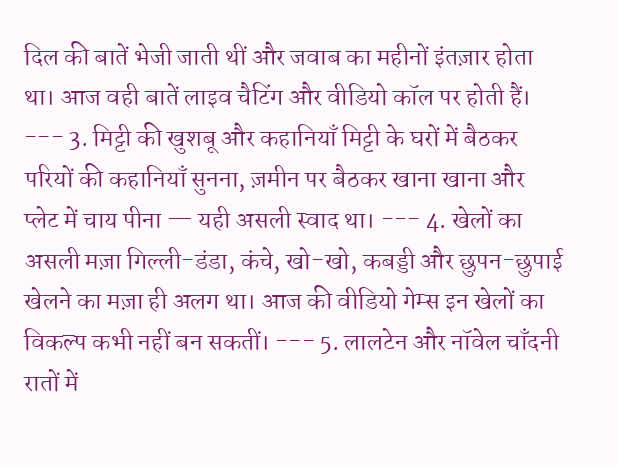दिल की बातें भेजी जाती थीं और जवाब का महीनों इंतज़ार होता था। आज वही बातें लाइव चैटिंग और वीडियो कॉल पर होती हैं। --- 3. मिट्टी की खुशबू और कहानियाँ मिट्टी के घरों में बैठकर परियों की कहानियाँ सुनना, ज़मीन पर बैठकर खाना खाना और प्लेट में चाय पीना — यही असली स्वाद था। --- 4. खेलों का असली मज़ा गिल्ली-डंडा, कंचे, खो-खो, कबड्डी और छुपन-छुपाई खेलने का मज़ा ही अलग था। आज की वीडियो गेम्स इन खेलों का विकल्प कभी नहीं बन सकतीं। --- 5. लालटेन और नॉवेल चाँदनी रातों में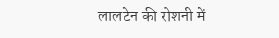लालटेन की रोशनी में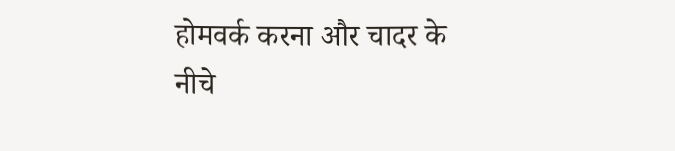होमवर्क करना और चादर के नीचे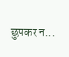छुपकर न...